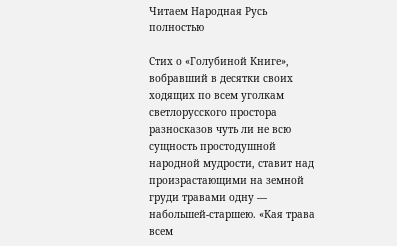Читаем Народная Русь полностью

Стих о «Голубиной Книге», вобравший в десятки своих ходящих по всем уголкам светлорусского простора разносказов чуть ли не всю сущность простодушной народной мудрости, ставит над произрастающими на земной груди травами одну — набольшей-старшею. «Кая трава всем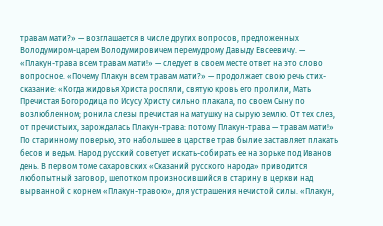травам мати?» — возглашается в числе других вопросов, предложенных Володумиром-царем Володумировичем перемудрому Давыду Евсеевичу. — «Плакун-трава всем травам мати!» — следует в своем месте ответ на это слово вопросное. «Почему Плакун всем травам мати?» — продолжает свою речь стих-сказание: «Когда жидовья Христа роспяли, святую кровь его пролили, Мать Пречистая Богородица по Исусу Христу сильно плакала, по своем Сыну по возлюбленном; ронила слезы пречистая на матушку на сырую землю. От тех слез, от пречистыих, зарождалась Плакун-трава: потому Плакун-трава — травам мати!» По старинному поверью, это набольшее в царстве трав былие заставляет плакать бесов и ведьм. Народ русский советует искать-собирать ее на зорьке под Иванов день. В первом томе сахаровских «Сказаний русского народа» приводится любопытный заговор, шепотком произносившийся в старину в церкви над вырванной с корнем «Плакун-травою», для устрашения нечистой силы. «Плакун,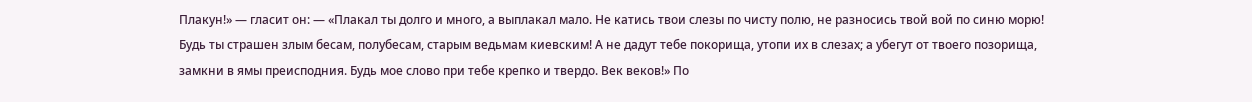Плакун!» — гласит он: — «Плакал ты долго и много, а выплакал мало. Не катись твои слезы по чисту полю, не разносись твой вой по синю морю! Будь ты страшен злым бесам, полубесам, старым ведьмам киевским! А не дадут тебе покорища, утопи их в слезах; а убегут от твоего позорища, замкни в ямы преисподния. Будь мое слово при тебе крепко и твердо. Век веков!» По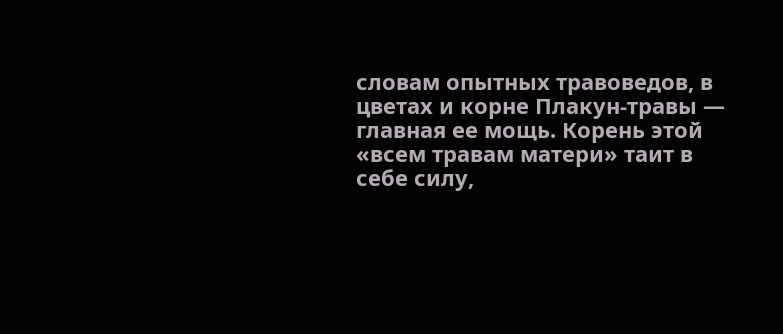словам опытных травоведов, в цветах и корне Плакун-травы — главная ее мощь. Корень этой «всем травам матери» таит в себе силу,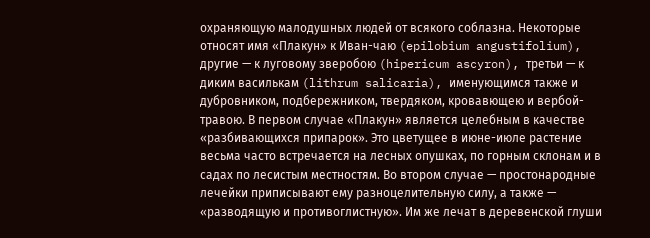охраняющую малодушных людей от всякого соблазна. Некоторые относят имя «Плакун» к Иван-чаю (epilobium angustifolium), другие — к луговому зверобою (hipericum ascyron), третьи — к диким василькам (lithrum salicaria), именующимся также и дубровником, подбережником, твердяком, кровавющею и вербой-травою. В первом случае «Плакун» является целебным в качестве «разбивающихся припарок». Это цветущее в июне-июле растение весьма часто встречается на лесных опушках, по горным склонам и в садах по лесистым местностям. Во втором случае — простонародные лечейки приписывают ему разноцелительную силу, а также — «разводящую и противоглистную». Им же лечат в деревенской глуши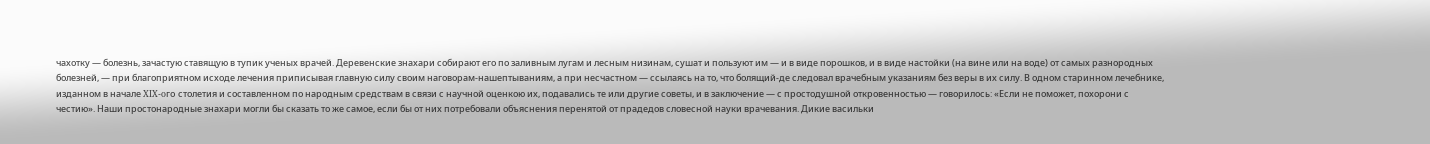чахотку — болезнь, зачастую ставящую в тупик ученых врачей. Деревенские знахари собирают его по заливным лугам и лесным низинам, сушат и пользуют им — и в виде порошков, и в виде настойки (на вине или на воде) от самых разнородных болезней, — при благоприятном исходе лечения приписывая главную силу своим наговорам-нашептываниям, а при несчастном — ссылаясь на то, что болящий-де следовал врачебным указаниям без веры в их силу. В одном старинном лечебнике, изданном в начале XIX-oгo столетия и составленном по народным средствам в связи с научной оценкою их, подавались те или другие советы, и в заключение — с простодушной откровенностью — говорилось: «Если не поможет, похорони с честию». Наши простонародные знахари могли бы сказать то же самое, если бы от них потребовали объяснения перенятой от прадедов словесной науки врачевания. Дикие васильки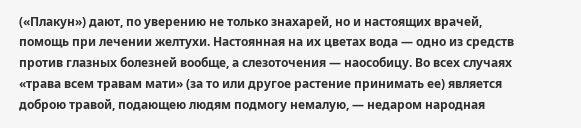(«Плакун») дают, по уверению не только знахарей, но и настоящих врачей, помощь при лечении желтухи. Настоянная на их цветах вода — одно из средств против глазных болезней вообще, а слезоточения — наособицу. Во всех случаях «трава всем травам мати» (за то или другое растение принимать ее) является доброю травой, подающею людям подмогу немалую, — недаром народная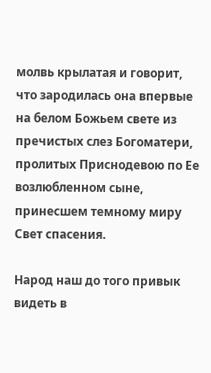молвь крылатая и говорит, что зародилась она впервые на белом Божьем свете из пречистых слез Богоматери, пролитых Приснодевою по Ее возлюбленном сыне, принесшем темному миру Свет спасения.

Народ наш до того привык видеть в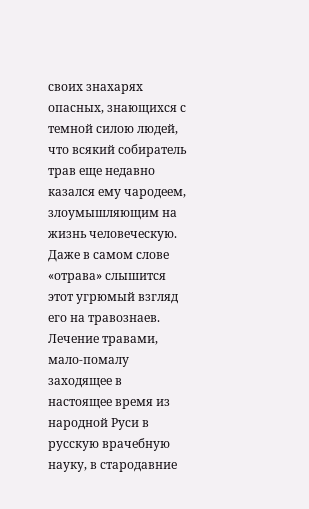своих знахарях опасных, знающихся с темной силою людей, что всякий собиратель трав еще недавно казался ему чародеем, злоумышляющим на жизнь человеческую. Даже в самом слове «отрава» слышится этот угрюмый взгляд его на травознаев. Лечение травами, мало-помалу заходящее в настоящее время из народной Руси в русскую врачебную науку, в стародавние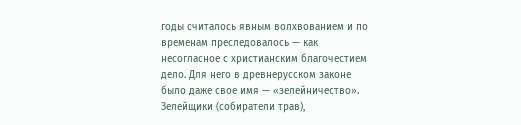годы считалось явным волхвованием и по временам преследовалось — как несогласное с христианским благочестием дело. Для него в древнерусском законе было даже свое имя — «зелейничество». Зелейщики (собиратели трав),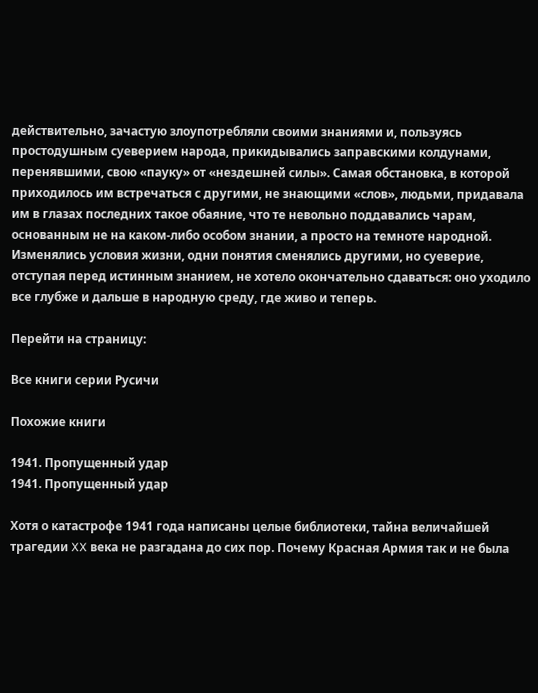действительно, зачастую злоупотребляли своими знаниями и, пользуясь простодушным суеверием народа, прикидывались заправскими колдунами, перенявшими, свою «пауку» от «нездешней силы». Самая обстановка, в которой приходилось им встречаться с другими, не знающими «слов», людьми, придавала им в глазах последних такое обаяние, что те невольно поддавались чарам, основанным не на каком-либо особом знании, а просто на темноте народной. Изменялись условия жизни, одни понятия сменялись другими, но суеверие, отступая перед истинным знанием, не хотело окончательно сдаваться: оно уходило все глубже и дальше в народную среду, где живо и теперь.

Перейти на страницу:

Все книги серии Русичи

Похожие книги

1941. Пропущенный удар
1941. Пропущенный удар

Хотя о катастрофе 1941 года написаны целые библиотеки, тайна величайшей трагедии XX века не разгадана до сих пор. Почему Красная Армия так и не была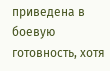приведена в боевую готовность, хотя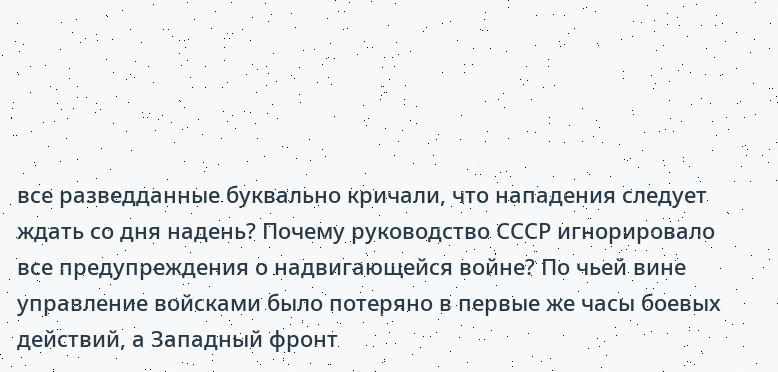все разведданные буквально кричали, что нападения следует ждать со дня надень? Почему руководство СССР игнорировало все предупреждения о надвигающейся войне? По чьей вине управление войсками было потеряно в первые же часы боевых действий, а Западный фронт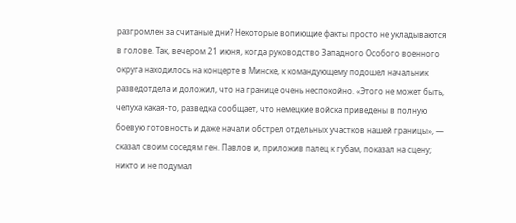разгромлен за считаные дни? Некоторые вопиющие факты просто не укладываются в голове. Так, вечером 21 июня, когда руководство Западного Особого военного округа находилось на концерте в Минске, к командующему подошел начальник разведотдела и доложил, что на границе очень неспокойно. «Этого не может быть, чепуха какая-то, разведка сообщает, что немецкие войска приведены в полную боевую готовность и даже начали обстрел отдельных участков нашей границы», — сказал своим соседям ген. Павлов и, приложив палец к губам, показал на сцену; никто и не подумал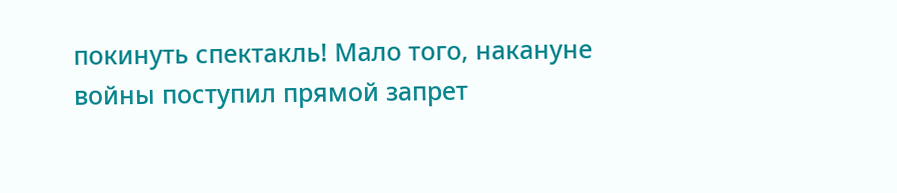покинуть спектакль! Мало того, накануне войны поступил прямой запрет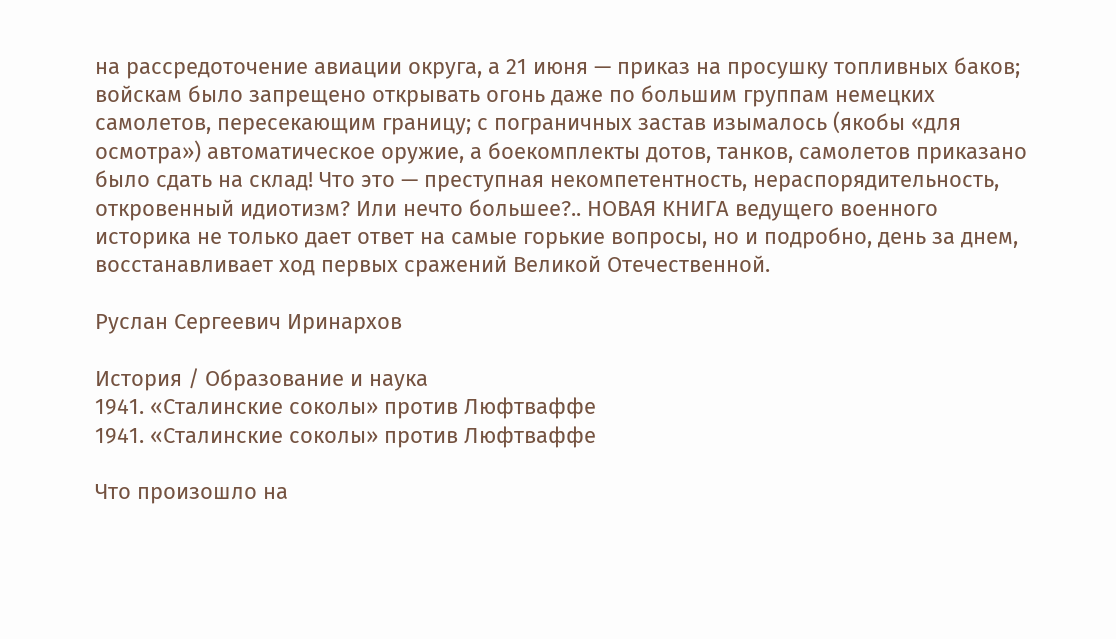на рассредоточение авиации округа, а 21 июня — приказ на просушку топливных баков; войскам было запрещено открывать огонь даже по большим группам немецких самолетов, пересекающим границу; с пограничных застав изымалось (якобы «для осмотра») автоматическое оружие, а боекомплекты дотов, танков, самолетов приказано было сдать на склад! Что это — преступная некомпетентность, нераспорядительность, откровенный идиотизм? Или нечто большее?.. НОВАЯ КНИГА ведущего военного историка не только дает ответ на самые горькие вопросы, но и подробно, день за днем, восстанавливает ход первых сражений Великой Отечественной.

Руслан Сергеевич Иринархов

История / Образование и наука
1941. «Сталинские соколы» против Люфтваффе
1941. «Сталинские соколы» против Люфтваффе

Что произошло на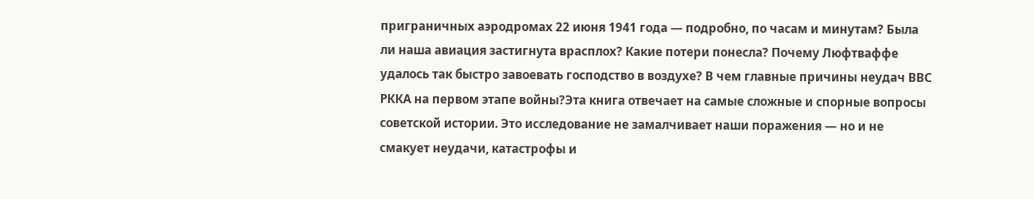приграничных аэродромах 22 июня 1941 года — подробно, по часам и минутам? Была ли наша авиация застигнута врасплох? Какие потери понесла? Почему Люфтваффе удалось так быстро завоевать господство в воздухе? В чем главные причины неудач ВВС РККА на первом этапе войны?Эта книга отвечает на самые сложные и спорные вопросы советской истории. Это исследование не замалчивает наши поражения — но и не смакует неудачи, катастрофы и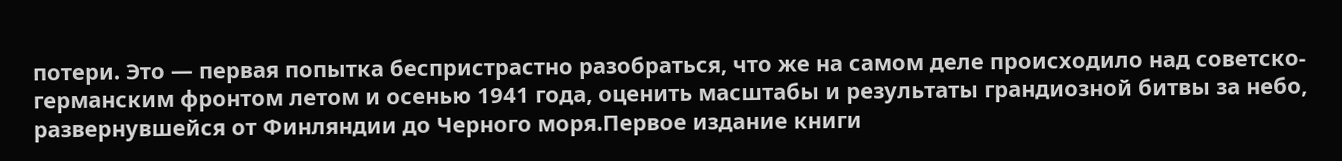потери. Это — первая попытка беспристрастно разобраться, что же на самом деле происходило над советско-германским фронтом летом и осенью 1941 года, оценить масштабы и результаты грандиозной битвы за небо, развернувшейся от Финляндии до Черного моря.Первое издание книги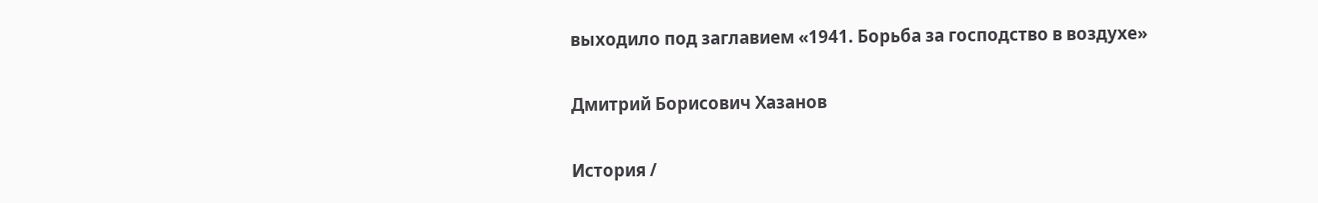выходило под заглавием «1941. Борьба за господство в воздухе»

Дмитрий Борисович Хазанов

История /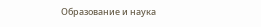Образование и наука